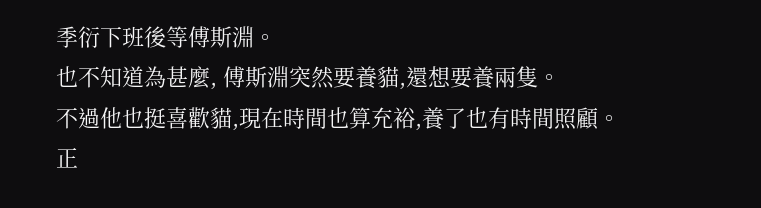季衍下班後等傅斯淵。
也不知道為甚麼, 傅斯淵突然要養貓,還想要養兩隻。
不過他也挺喜歡貓,現在時間也算充裕,養了也有時間照顧。
正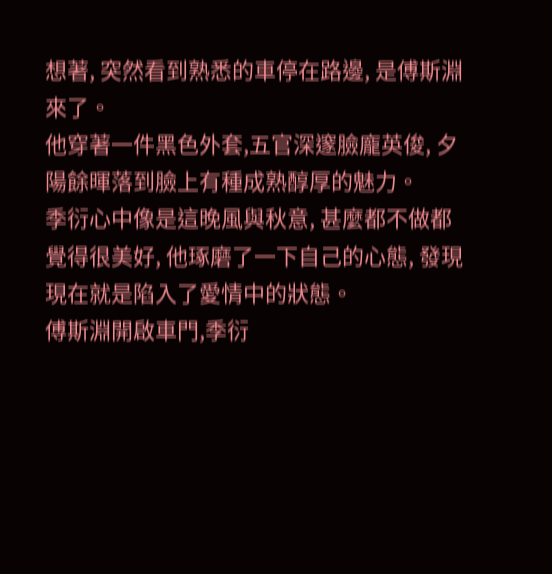想著, 突然看到熟悉的車停在路邊, 是傅斯淵來了。
他穿著一件黑色外套,五官深邃臉龐英俊, 夕陽餘暉落到臉上有種成熟醇厚的魅力。
季衍心中像是這晚風與秋意, 甚麼都不做都覺得很美好, 他琢磨了一下自己的心態, 發現現在就是陷入了愛情中的狀態。
傅斯淵開啟車門,季衍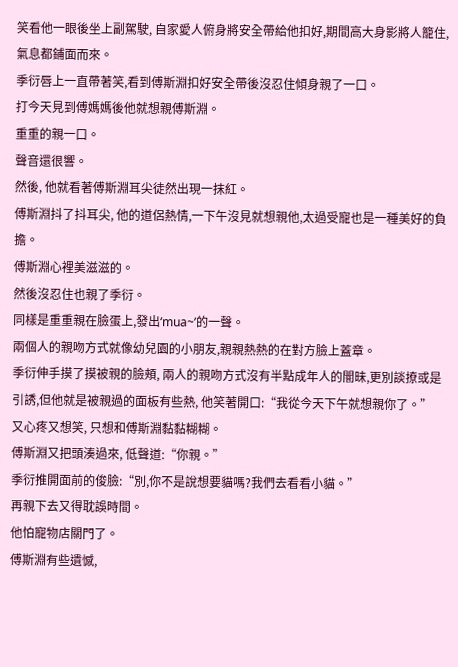笑看他一眼後坐上副駕駛, 自家愛人俯身將安全帶給他扣好,期間高大身影將人籠住, 氣息都鋪面而來。
季衍唇上一直帶著笑,看到傅斯淵扣好安全帶後沒忍住傾身親了一口。
打今天見到傅媽媽後他就想親傅斯淵。
重重的親一口。
聲音還很響。
然後, 他就看著傅斯淵耳尖徒然出現一抹紅。
傅斯淵抖了抖耳尖, 他的道侶熱情,一下午沒見就想親他,太過受寵也是一種美好的負擔。
傅斯淵心裡美滋滋的。
然後沒忍住也親了季衍。
同樣是重重親在臉蛋上,發出‘mua~’的一聲。
兩個人的親吻方式就像幼兒園的小朋友,親親熱熱的在對方臉上蓋章。
季衍伸手摸了摸被親的臉頰, 兩人的親吻方式沒有半點成年人的闇昧,更別談撩或是引誘,但他就是被親過的面板有些熱, 他笑著開口:“我從今天下午就想親你了。”
又心疼又想笑, 只想和傅斯淵黏黏糊糊。
傅斯淵又把頭湊過來, 低聲道:“你親。”
季衍推開面前的俊臉:“別,你不是說想要貓嗎?我們去看看小貓。”
再親下去又得耽誤時間。
他怕寵物店關門了。
傅斯淵有些遺憾,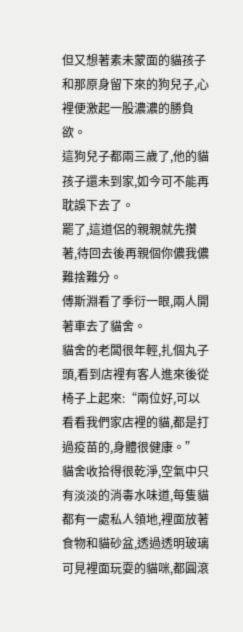但又想著素未蒙面的貓孩子和那原身留下來的狗兒子,心裡便激起一股濃濃的勝負欲。
這狗兒子都兩三歲了,他的貓孩子還未到家,如今可不能再耽誤下去了。
罷了,這道侶的親親就先攢著,待回去後再親個你儂我儂難捨難分。
傅斯淵看了季衍一眼,兩人開著車去了貓舍。
貓舍的老闆很年輕,扎個丸子頭,看到店裡有客人進來後從椅子上起來:“兩位好,可以看看我們家店裡的貓,都是打過疫苗的,身體很健康。”
貓舍收拾得很乾淨,空氣中只有淡淡的消毒水味道,每隻貓都有一處私人領地,裡面放著食物和貓砂盆,透過透明玻璃可見裡面玩耍的貓咪,都圓滾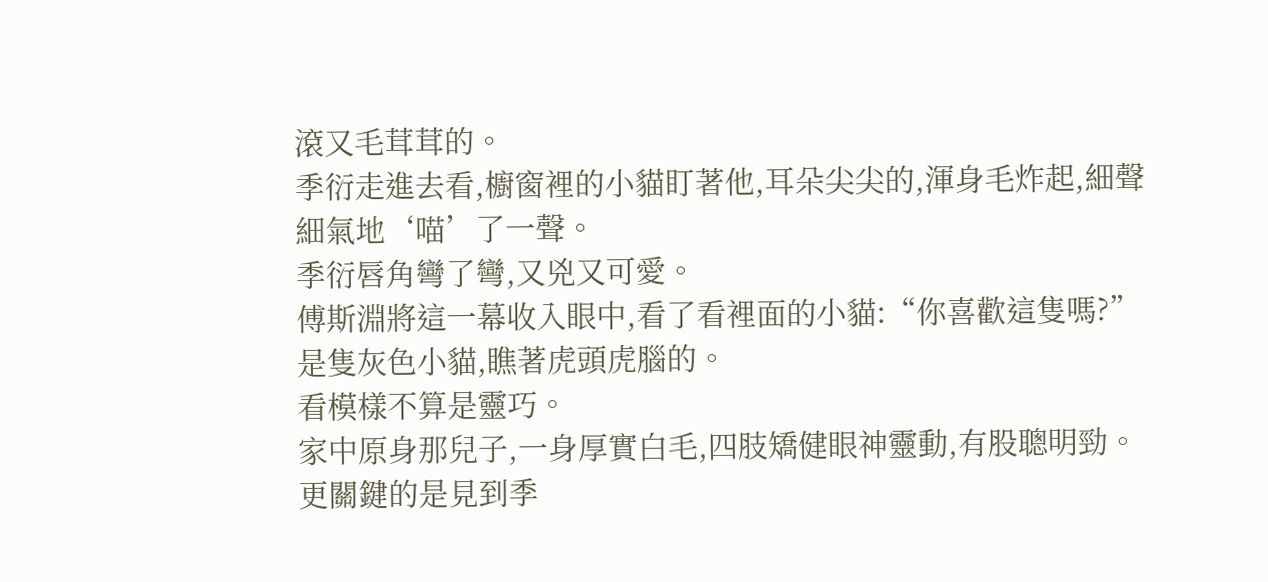滾又毛茸茸的。
季衍走進去看,櫥窗裡的小貓盯著他,耳朵尖尖的,渾身毛炸起,細聲細氣地‘喵’了一聲。
季衍唇角彎了彎,又兇又可愛。
傅斯淵將這一幕收入眼中,看了看裡面的小貓:“你喜歡這隻嗎?”
是隻灰色小貓,瞧著虎頭虎腦的。
看模樣不算是靈巧。
家中原身那兒子,一身厚實白毛,四肢矯健眼神靈動,有股聰明勁。
更關鍵的是見到季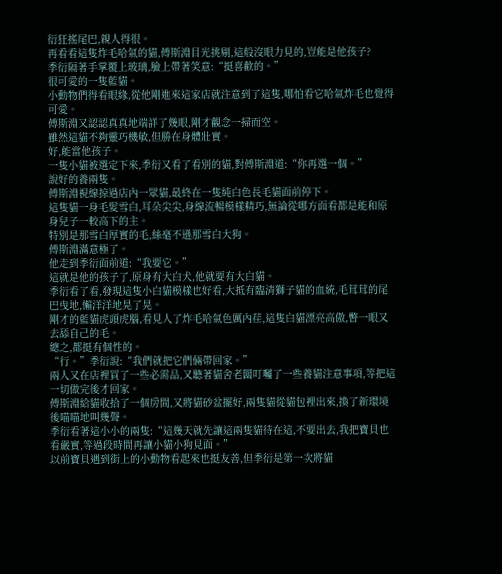衍狂搖尾巴,親人得很。
再看看這隻炸毛哈氣的貓,傅斯淵目光挑剔,這般沒眼力見的,豈能是他孩子?
季衍隔著手掌覆上玻璃,臉上帶著笑意:“挺喜歡的。”
很可愛的一隻藍貓。
小動物們得看眼緣,從他剛進來這家店就注意到了這隻,哪怕看它哈氣炸毛也覺得可愛。
傅斯淵又認認真真地端詳了幾眼,剛才觀念一掃而空。
雖然這貓不夠靈巧機敏,但勝在身體壯實。
好,能當他孩子。
一隻小貓被選定下來,季衍又看了看別的貓,對傅斯淵道:“你再選一個。”
說好的養兩隻。
傅斯淵視線掠過店內一眾貓,最終在一隻純白色長毛貓面前停下。
這隻貓一身毛髮雪白,耳朵尖尖,身線流暢模樣精巧,無論從哪方面看都是能和原身兒子一較高下的主。
特別是那雪白厚實的毛,絲毫不遜那雪白大狗。
傅斯淵滿意極了。
他走到季衍面前道:“我要它。”
這就是他的孩子了,原身有大白犬,他就要有大白貓。
季衍看了看,發現這隻小白貓模樣也好看,大抵有臨清獅子貓的血統,毛茸茸的尾巴曳地,懶洋洋地晃了晃。
剛才的藍貓虎頭虎腦,看見人了炸毛哈氣色厲內荏,這隻白貓漂亮高傲,瞥一眼又去舔自己的毛。
總之,都挺有個性的。
“行。”季衍說:“我們就把它們倆帶回家。”
兩人又在店裡買了一些必需品,又聽著貓舍老闆叮囑了一些養貓注意事項,等把這一切做完後才回家。
傅斯淵給貓收拾了一個房間,又將貓砂盆擺好,兩隻貓從貓包裡出來,換了新環境後喵喵地叫幾聲。
季衍看著這小小的兩隻:“這幾天就先讓這兩隻貓待在這,不要出去,我把寶貝也看嚴實,等過段時間再讓小貓小狗見面。”
以前寶貝遇到街上的小動物看起來也挺友善,但季衍是第一次將貓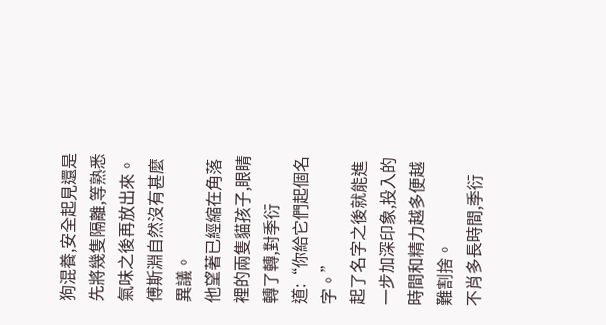狗混養,安全起見還是先將幾隻隔離,等熟悉氣味之後再放出來。
傅斯淵自然沒有甚麼異議。
他望著已經縮在角落裡的兩隻貓孩子,眼睛轉了轉,對季衍道:“你給它們起個名字。”
起了名字之後就能進一步加深印象,投入的時間和精力越多便越難割捨。
不肖多長時間,季衍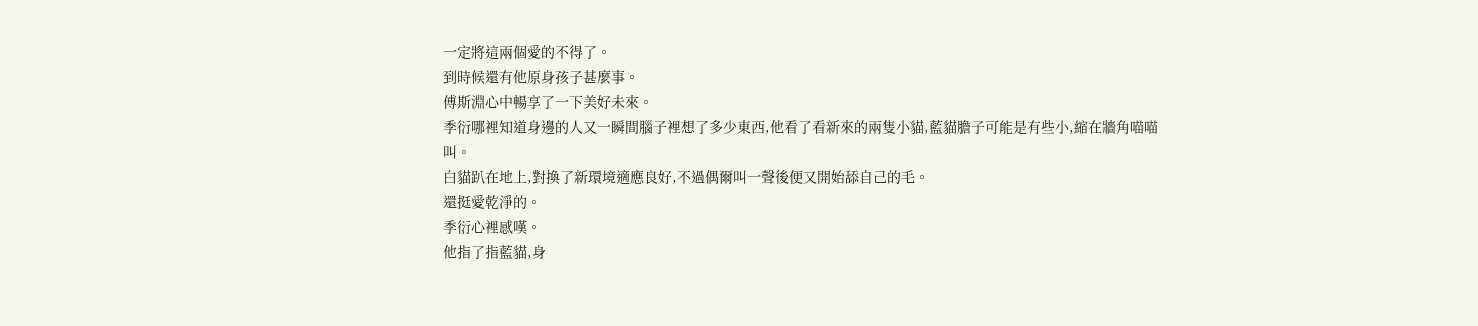一定將這兩個愛的不得了。
到時候還有他原身孩子甚麼事。
傅斯淵心中暢享了一下美好未來。
季衍哪裡知道身邊的人又一瞬間腦子裡想了多少東西,他看了看新來的兩隻小貓,藍貓膽子可能是有些小,縮在牆角喵喵叫。
白貓趴在地上,對換了新環境適應良好,不過偶爾叫一聲後便又開始舔自己的毛。
還挺愛乾淨的。
季衍心裡感嘆。
他指了指藍貓,身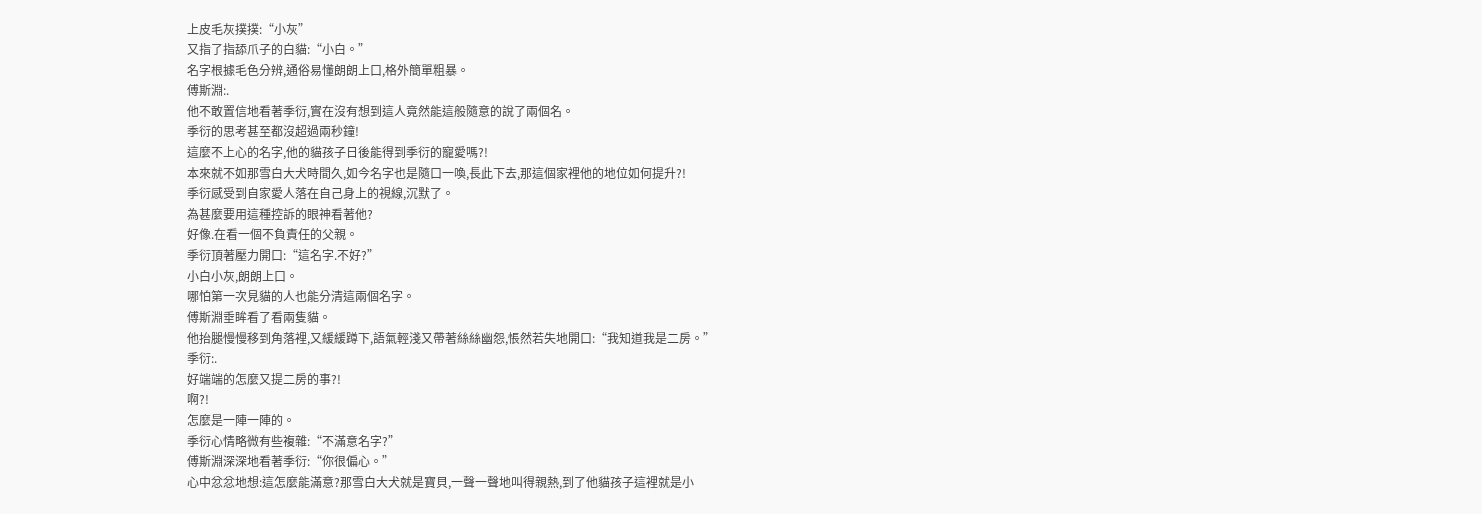上皮毛灰撲撲:“小灰”
又指了指舔爪子的白貓:“小白。”
名字根據毛色分辨,通俗易懂朗朗上口,格外簡單粗暴。
傅斯淵:.
他不敢置信地看著季衍,實在沒有想到這人竟然能這般隨意的說了兩個名。
季衍的思考甚至都沒超過兩秒鐘!
這麼不上心的名字,他的貓孩子日後能得到季衍的寵愛嗎?!
本來就不如那雪白大犬時間久,如今名字也是隨口一喚,長此下去,那這個家裡他的地位如何提升?!
季衍感受到自家愛人落在自己身上的視線,沉默了。
為甚麼要用這種控訴的眼神看著他?
好像.在看一個不負責任的父親。
季衍頂著壓力開口:“這名字.不好?”
小白小灰,朗朗上口。
哪怕第一次見貓的人也能分清這兩個名字。
傅斯淵垂眸看了看兩隻貓。
他抬腿慢慢移到角落裡,又緩緩蹲下,語氣輕淺又帶著絲絲幽怨,悵然若失地開口:“我知道我是二房。”
季衍:.
好端端的怎麼又提二房的事?!
啊?!
怎麼是一陣一陣的。
季衍心情略微有些複雜:“不滿意名字?”
傅斯淵深深地看著季衍:“你很偏心。”
心中忿忿地想:這怎麼能滿意?那雪白大犬就是寶貝,一聲一聲地叫得親熱,到了他貓孩子這裡就是小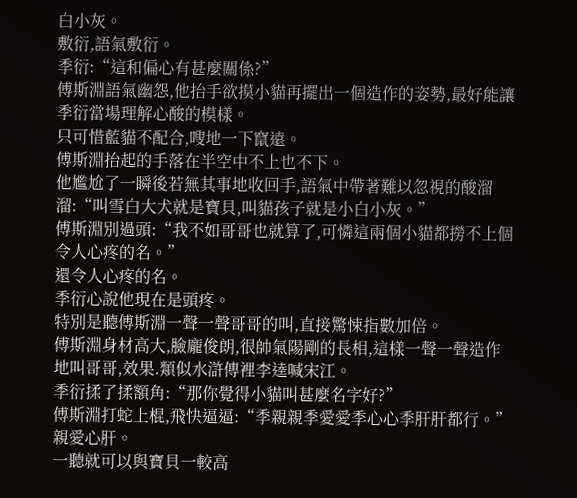白小灰。
敷衍,語氣敷衍。
季衍:“這和偏心有甚麼關係?”
傅斯淵語氣幽怨,他抬手欲摸小貓再擺出一個造作的姿勢,最好能讓季衍當場理解心酸的模樣。
只可惜藍貓不配合,嗖地一下竄遠。
傅斯淵抬起的手落在半空中不上也不下。
他尷尬了一瞬後若無其事地收回手,語氣中帶著難以忽視的酸溜溜:“叫雪白大犬就是寶貝,叫貓孩子就是小白小灰。”
傅斯淵別過頭:“我不如哥哥也就算了,可憐這兩個小貓都撈不上個令人心疼的名。”
還令人心疼的名。
季衍心說他現在是頭疼。
特別是聽傅斯淵一聲一聲哥哥的叫,直接驚悚指數加倍。
傅斯淵身材高大,臉龐俊朗,很帥氣陽剛的長相,這樣一聲一聲造作地叫哥哥,效果.類似水滸傳裡李逵喊宋江。
季衍揉了揉額角:“那你覺得小貓叫甚麼名字好?”
傅斯淵打蛇上棍,飛快逼逼:“季親親季愛愛季心心季肝肝都行。”
親愛心肝。
一聽就可以與寶貝一較高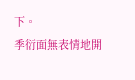下。
季衍面無表情地開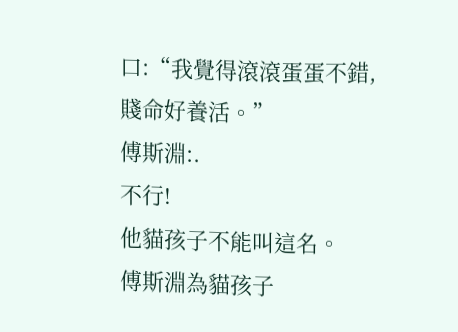口:“我覺得滾滾蛋蛋不錯,賤命好養活。”
傅斯淵:.
不行!
他貓孩子不能叫這名。
傅斯淵為貓孩子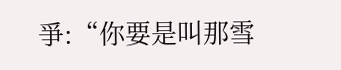爭:“你要是叫那雪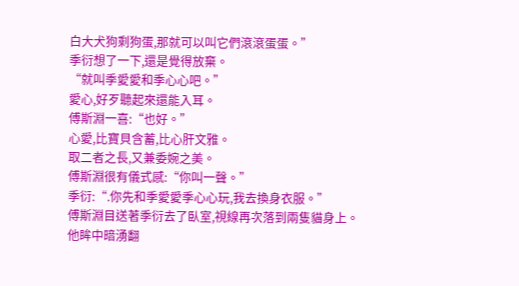白大犬狗剩狗蛋,那就可以叫它們滾滾蛋蛋。”
季衍想了一下,還是覺得放棄。
“就叫季愛愛和季心心吧。”
愛心,好歹聽起來還能入耳。
傅斯淵一喜:“也好。”
心愛,比寶貝含蓄,比心肝文雅。
取二者之長,又兼委婉之美。
傅斯淵很有儀式感:“你叫一聲。”
季衍:“.你先和季愛愛季心心玩,我去換身衣服。”
傅斯淵目送著季衍去了臥室,視線再次落到兩隻貓身上。
他眸中暗湧翻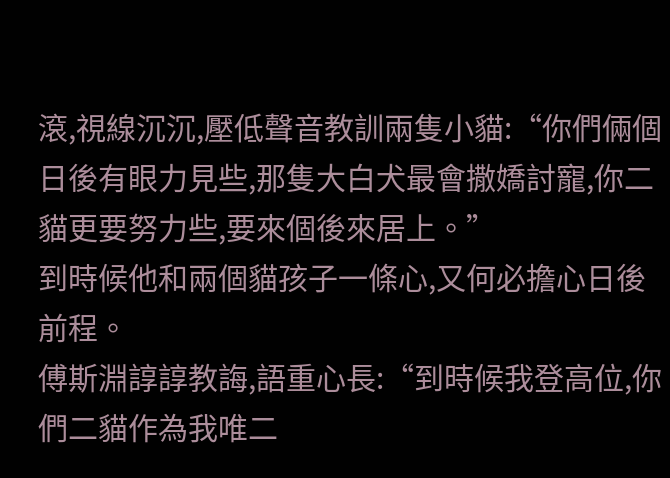滾,視線沉沉,壓低聲音教訓兩隻小貓:“你們倆個日後有眼力見些,那隻大白犬最會撒嬌討寵,你二貓更要努力些,要來個後來居上。”
到時候他和兩個貓孩子一條心,又何必擔心日後前程。
傅斯淵諄諄教誨,語重心長:“到時候我登高位,你們二貓作為我唯二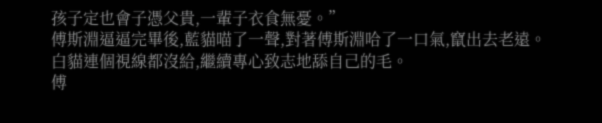孩子定也會子憑父貴,一輩子衣食無憂。”
傅斯淵逼逼完畢後,藍貓喵了一聲,對著傅斯淵哈了一口氣,竄出去老遠。
白貓連個視線都沒給,繼續專心致志地舔自己的毛。
傅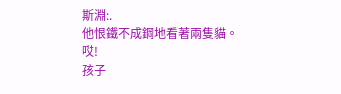斯淵:.
他恨鐵不成鋼地看著兩隻貓。
哎!
孩子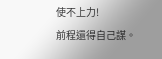使不上力!
前程還得自己謀。